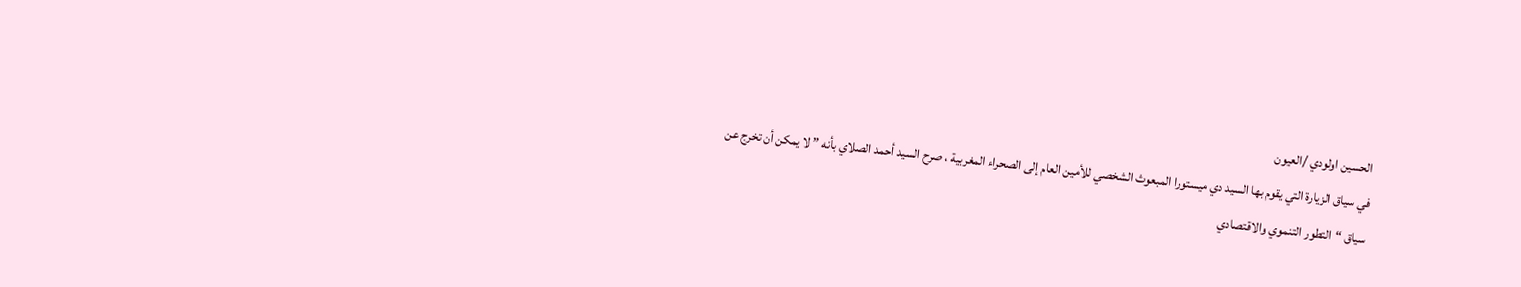الحسين اولودي /العيون
في سياق الزيارة التي يقوم بها السيد دي ميستورا المبعوث الشخصي للأمين العام إلى الصحراء المغربية ، صرح السيد أحمد الصلاي بأنه ” لا يمكن أن تخرج عن سياق “التطور التنموي والاقتصادي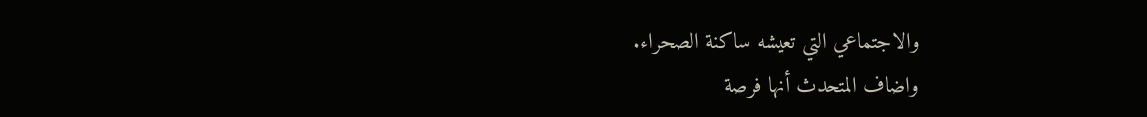والاجتماعي التي تعيشه ساكنة الصحراء.
واضاف المتحدث أنها فرصة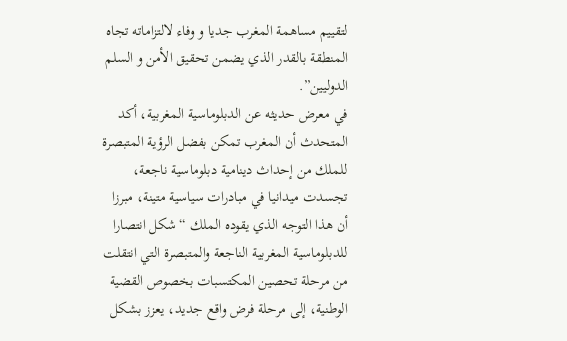لتقييم مساهمة المغرب جديا و وفاء لالتزاماته تجاه المنطقة بالقدر الذي يضمن تحقيق الأمن و السلم الدوليين”.
في معرض حديثه عن الدبلوماسية المغربية، أكد المتحدث أن المغرب تمكن بفضل الرؤية المتبصرة للملك من إحداث دينامية دبلوماسية ناجعة، تجسدت ميدانيا في مبادرات سياسية متينة، مبرزا أن هذا التوجه الذي يقوده الملك “شكل انتصارا للدبلوماسية المغربية الناجعة والمتبصرة التي انتقلت من مرحلة تحصين المكتسبات بخصوص القضية الوطنية، إلى مرحلة فرض واقع جديد، يعزز بشكل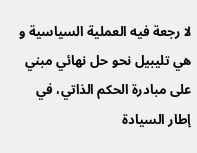لا رجعة فيه العملية السياسية و هي تليبيل نحو حل نهائي مبني على مبادرة الحكم الذاتي، في إطار السيادة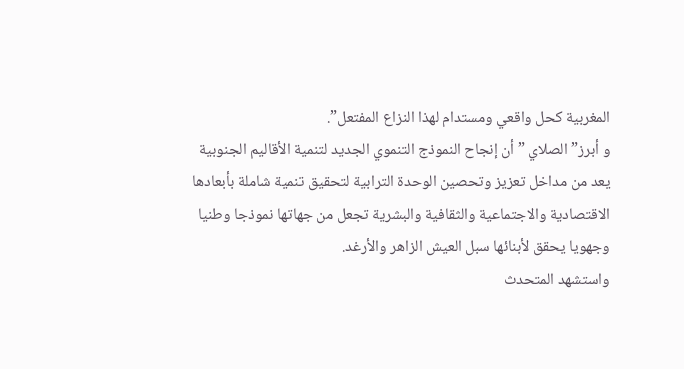المغربية كحل واقعي ومستدام لهذا النزاع المفتعل”.
و أبرز” الصلاي ” أن إنجاح النموذج التنموي الجديد لتنمية الأقاليم الجنوبية يعد من مداخل تعزيز وتحصين الوحدة الترابية لتحقيق تنمية شاملة بأبعادها الاقتصادية والاجتماعية والثقافية والبشرية تجعل من جهاتها نموذجا وطنيا وجهويا يحقق لأبنائها سبل العيش الزاهر والأرغد.
واستشهد المتحدث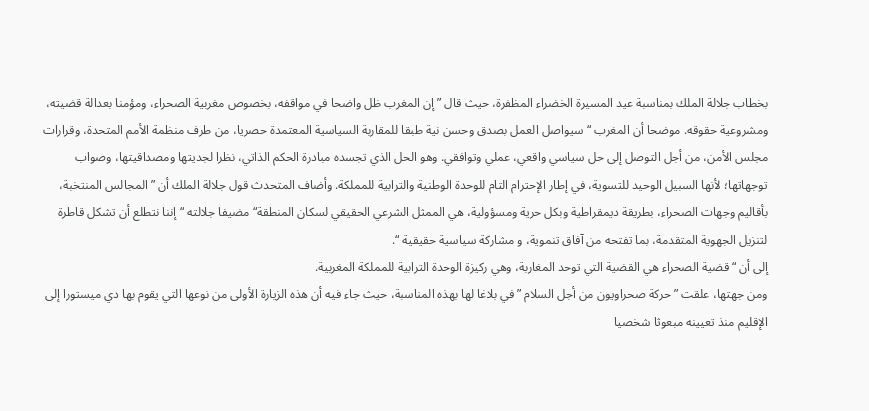بخطاب جلالة الملك بمناسبة عيد المسيرة الخضراء المظفرة، حيث قال ” إن المغرب ظل واضحا في مواقفه، بخصوص مغربية الصحراء، ومؤمنا بعدالة قضيته، ومشروعية حقوقه. موضحا أن المغرب “سيواصل العمل بصدق وحسن نية طبقا للمقاربة السياسية المعتمدة حصريا، من طرف منظمة الأمم المتحدة، وقرارات مجلس الأمن، من أجل التوصل إلى حل سياسي واقعي، عملي وتوافقي. وهو الحل الذي تجسده مبادرة الحكم الذاتي، نظرا لجديتها ومصداقيتها، وصواب توجهاتها؛ لأنها السبيل الوحيد للتسوية، في إطار الإحترام التام للوحدة الوطنية والترابية للمملكة. وأضاف المتحدث قول جلالة الملك أن ”المجالس المنتخبة، بأقاليم وجهات الصحراء، بطريقة ديمقراطية وبكل حرية ومسؤولية، هي الممثل الشرعي الحقيقي لسكان المنطقة“ مضيفا جلالته “إننا نتطلع أن تشكل قاطرة لتنزيل الجهوية المتقدمة، بما تفتحه من آفاق تنموية، و مشاركة سياسية حقيقية “.
إلى أن “قضية الصحراء هي القضية التي توحد المغاربة، وهي ركيزة الوحدة الترابية للمملكة المغربية.
ومن جهتها، علقت ” حركة صحراويون من أجل السلام ” في بلاغا لها بهذه المناسبة، حيث جاء فيه أن هذه الزيارة الأولى من نوعها التي يقوم بها دي ميستورا إلى الإقليم منذ تعيينه مبعوثا شخصيا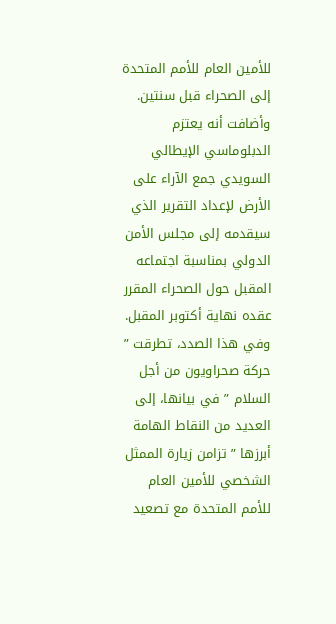للأمين العام للأمم المتحدة إلى الصحراء قبل سنتين.
وأضافت أنه يعتزم الدبلوماسي الإيطالي السويدي جمع الآراء على الأرض لإعداد التقرير الذي سيقدمه إلى مجلس الأمن الدولي بمناسبة اجتماعه المقبل حول الصحراء المقرر عقده نهاية أكتوبر المقبل.
وفي هذا الصدد، تطرقت ” حركة صحراويون من أجل السلام ” في بيانها، إلى العديد من النقاط الهامة أبرزها ” تزامن زيارة الممثل الشخصي للأمين العام للأمم المتحدة مع تصعيد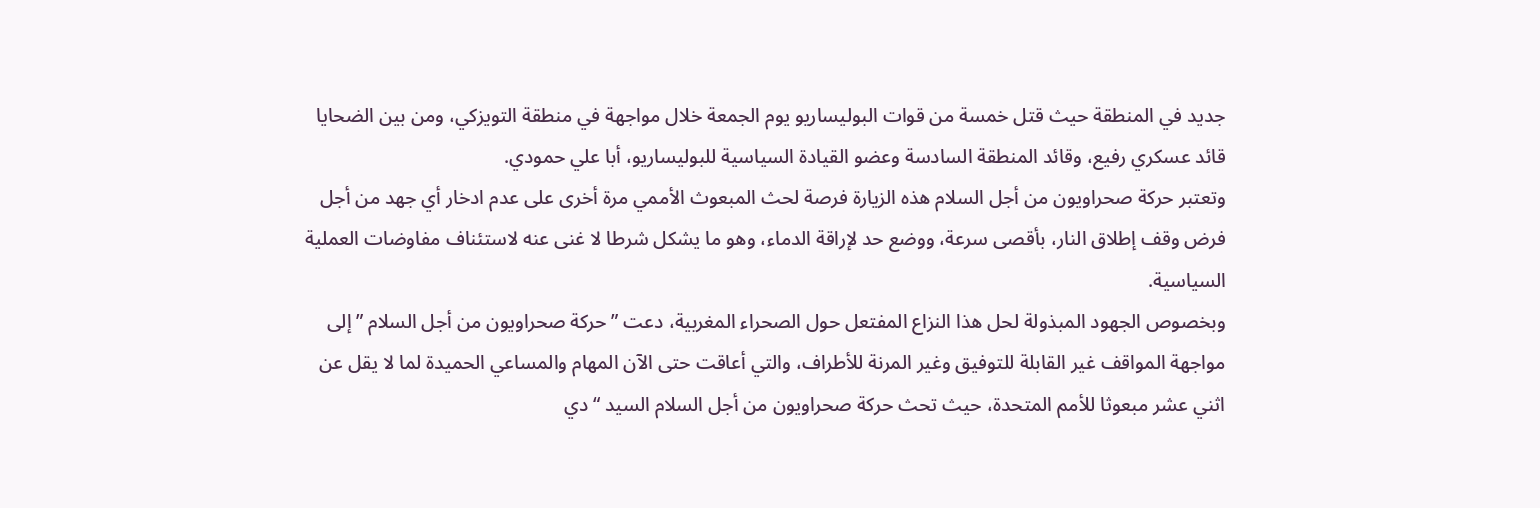جديد في المنطقة حيث قتل خمسة من قوات البوليساريو يوم الجمعة خلال مواجهة في منطقة التويزكي، ومن بين الضحايا قائد عسكري رفيع، وقائد المنطقة السادسة وعضو القيادة السياسية للبوليساريو، أبا علي حمودي.
وتعتبر حركة صحراويون من أجل السلام هذه الزيارة فرصة لحث المبعوث الأممي مرة أخرى على عدم ادخار أي جهد من أجل فرض وقف إطلاق النار، بأقصى سرعة، ووضع حد لإراقة الدماء، وهو ما يشكل شرطا لا غنى عنه لاستئناف مفاوضات العملية السياسية.
وبخصوص الجهود المبذولة لحل هذا النزاع المفتعل حول الصحراء المغربية، دعت ” حركة صحراويون من أجل السلام ” إلى مواجهة المواقف غير القابلة للتوفيق وغير المرنة للأطراف، والتي أعاقت حتى الآن المهام والمساعي الحميدة لما لا يقل عن اثني عشر مبعوثا للأمم المتحدة، حيث تحث حركة صحراويون من أجل السلام السيد “دي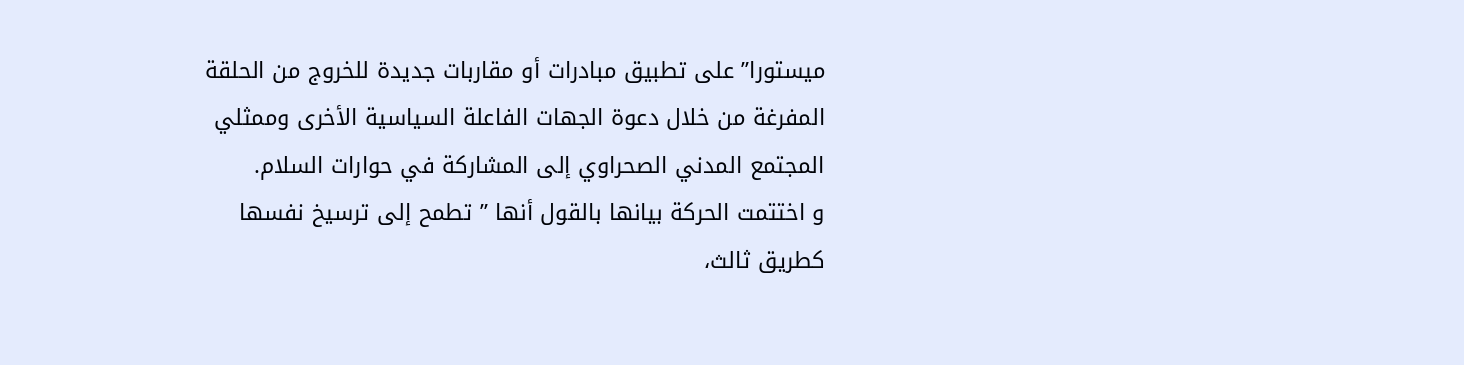ميستورا” على تطبيق مبادرات أو مقاربات جديدة للخروج من الحلقة المفرغة من خلال دعوة الجهات الفاعلة السياسية الأخرى وممثلي المجتمع المدني الصحراوي إلى المشاركة في حوارات السلام.
و اختتمت الحركة بيانها بالقول أنها ” تطمح إلى ترسيخ نفسها كطريق ثالث،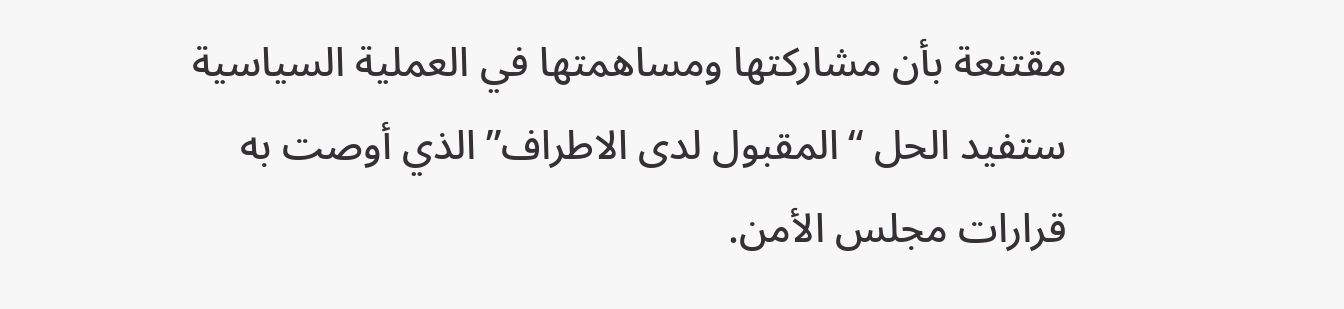مقتنعة بأن مشاركتها ومساهمتها في العملية السياسية ستفيد الحل “المقبول لدى الاطراف” الذي أوصت به قرارات مجلس الأمن.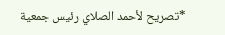*تصريح لأحمد الصلاي رئيس جمعية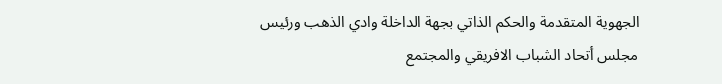الجهوية المتقدمة والحكم الذاتي بجهة الداخلة وادي الذهب ورئيس مجلس أتحاد الشباب الافريقي والمجتمع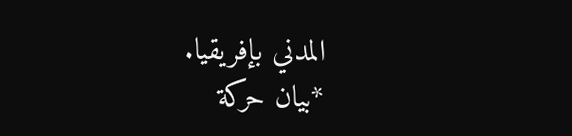المدني بإفريقيا.
*بيان حركة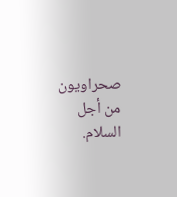صحراويون من أجل السلام.